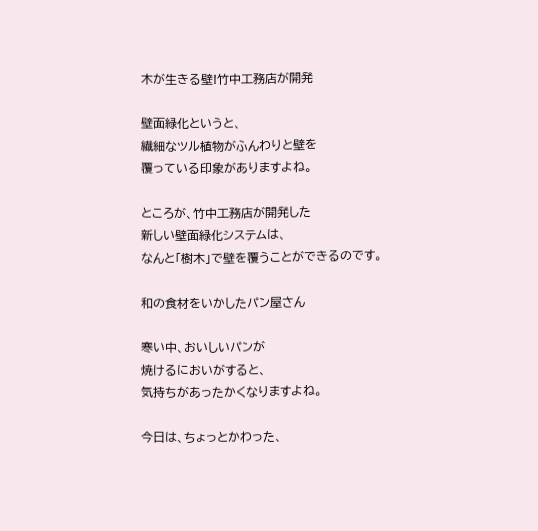木が生きる壁!竹中工務店が開発

壁面緑化というと、
繊細なツル植物がふんわりと壁を
覆っている印象がありますよね。

ところが、竹中工務店が開発した
新しい壁面緑化システムは、
なんと「樹木」で壁を覆うことができるのです。

和の食材をいかしたパン屋さん

寒い中、おいしいパンが
焼けるにおいがすると、
気持ちがあったかくなりますよね。

今日は、ちょっとかわった、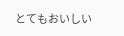とてもおいしい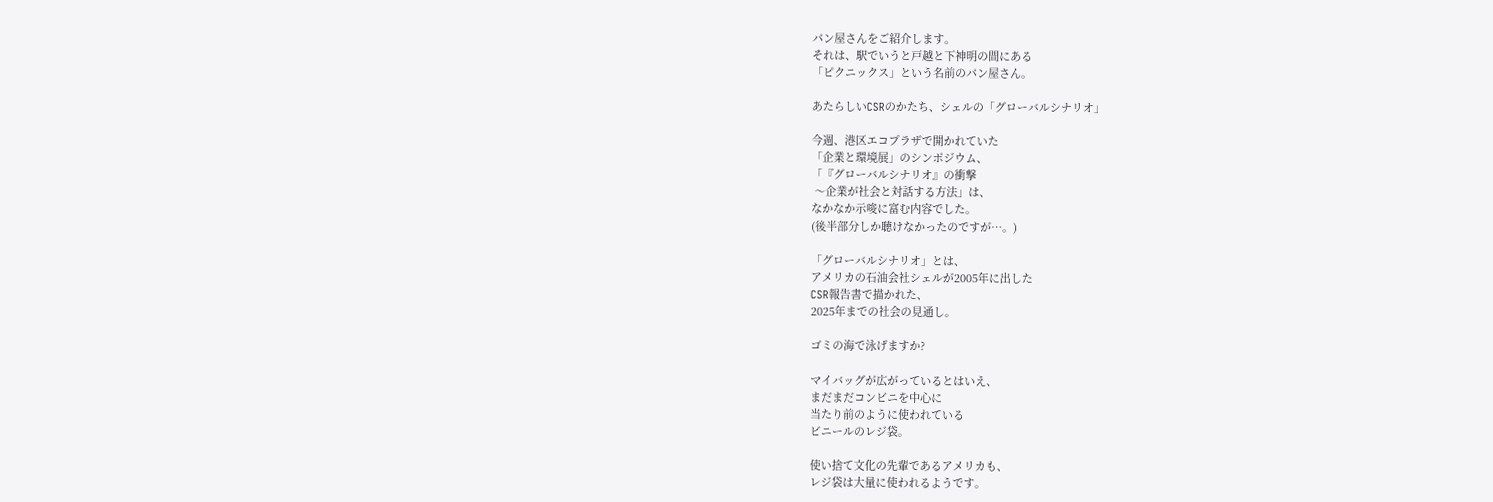パン屋さんをご紹介します。
それは、駅でいうと戸越と下神明の間にある
「ピクニックス」という名前のパン屋さん。

あたらしいCSRのかたち、シェルの「グローバルシナリオ」

今週、港区エコプラザで開かれていた
「企業と環境展」のシンポジウム、
「『グローバルシナリオ』の衝撃
 〜企業が社会と対話する方法」は、
なかなか示唆に富む内容でした。
(後半部分しか聴けなかったのですが…。)

「グローバルシナリオ」とは、
アメリカの石油会社シェルが2005年に出した
CSR報告書で描かれた、
2025年までの社会の見通し。

ゴミの海で泳げますか?

マイバッグが広がっているとはいえ、
まだまだコンビニを中心に
当たり前のように使われている
ビニールのレジ袋。

使い捨て文化の先輩であるアメリカも、
レジ袋は大量に使われるようです。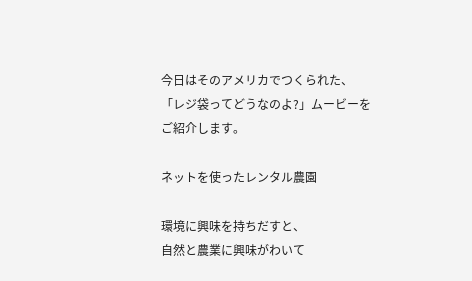今日はそのアメリカでつくられた、
「レジ袋ってどうなのよ?」ムービーを
ご紹介します。

ネットを使ったレンタル農園

環境に興味を持ちだすと、
自然と農業に興味がわいて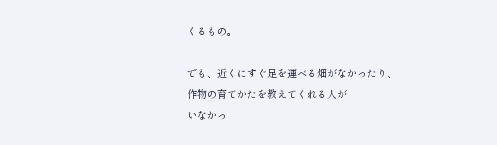くるもの。

でも、近くにすぐ足を運べる畑がなかったり、
作物の育てかたを教えてくれる人が
いなかっ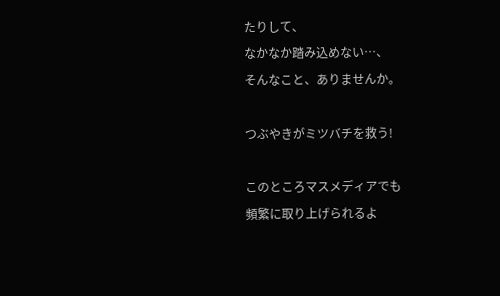たりして、
なかなか踏み込めない…、
そんなこと、ありませんか。

つぶやきがミツバチを救う!

このところマスメディアでも
頻繁に取り上げられるよ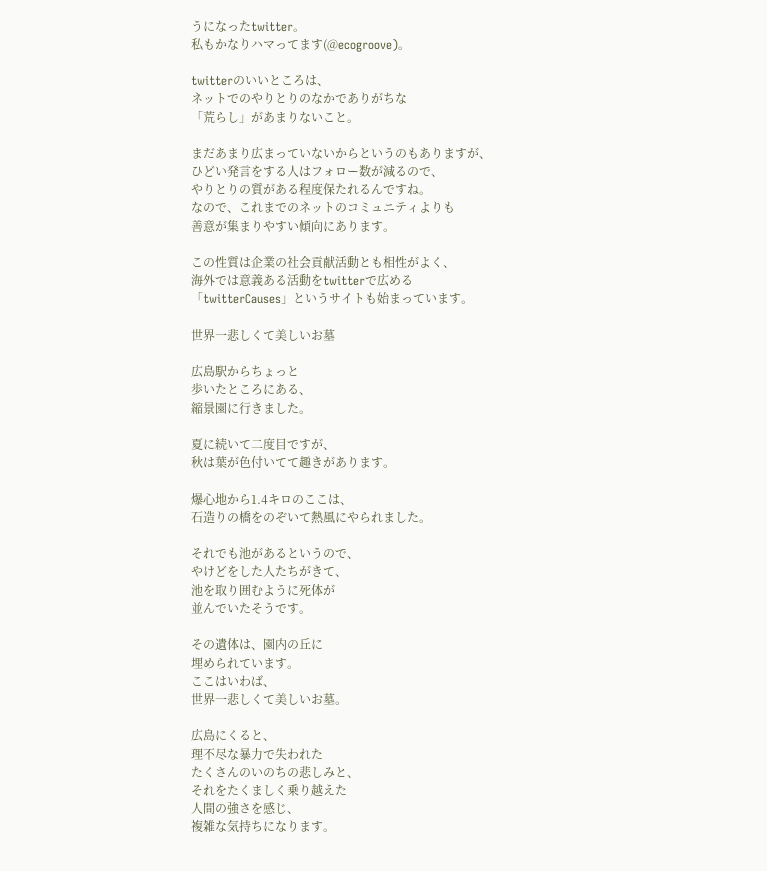うになったtwitter。
私もかなりハマってます(@ecogroove)。

twitterのいいところは、
ネットでのやりとりのなかでありがちな
「荒らし」があまりないこと。

まだあまり広まっていないからというのもありますが、
ひどい発言をする人はフォロー数が減るので、
やりとりの質がある程度保たれるんですね。
なので、これまでのネットのコミュニティよりも
善意が集まりやすい傾向にあります。

この性質は企業の社会貢献活動とも相性がよく、
海外では意義ある活動をtwitterで広める
「twitterCauses」というサイトも始まっています。

世界一悲しくて美しいお墓

広島駅からちょっと
歩いたところにある、
縮景園に行きました。

夏に続いて二度目ですが、
秋は葉が色付いてて趣きがあります。

爆心地から1.4キロのここは、
石造りの橋をのぞいて熱風にやられました。

それでも池があるというので、
やけどをした人たちがきて、
池を取り囲むように死体が
並んでいたそうです。

その遺体は、園内の丘に
埋められています。
ここはいわば、
世界一悲しくて美しいお墓。

広島にくると、
理不尽な暴力で失われた
たくさんのいのちの悲しみと、
それをたくましく乗り越えた
人間の強さを感じ、
複雑な気持ちになります。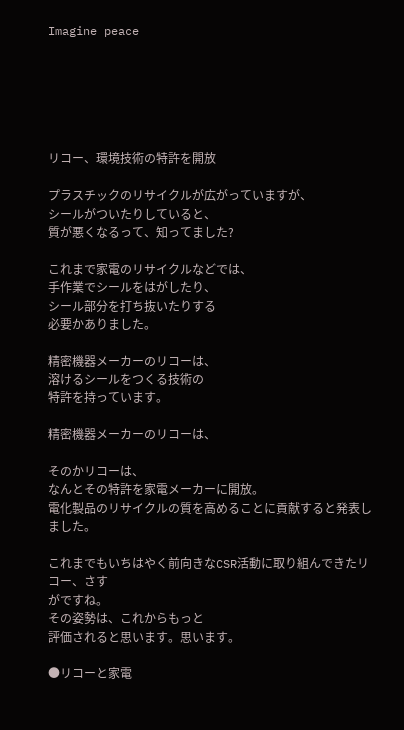Imagine peace






リコー、環境技術の特許を開放

プラスチックのリサイクルが広がっていますが、
シールがついたりしていると、
質が悪くなるって、知ってました?

これまで家電のリサイクルなどでは、
手作業でシールをはがしたり、
シール部分を打ち抜いたりする
必要かありました。

精密機器メーカーのリコーは、
溶けるシールをつくる技術の
特許を持っています。

精密機器メーカーのリコーは、

そのかリコーは、
なんとその特許を家電メーカーに開放。
電化製品のリサイクルの質を高めることに貢献すると発表しました。

これまでもいちはやく前向きなCSR活動に取り組んできたリコー、さす
がですね。
その姿勢は、これからもっと
評価されると思います。思います。

●リコーと家電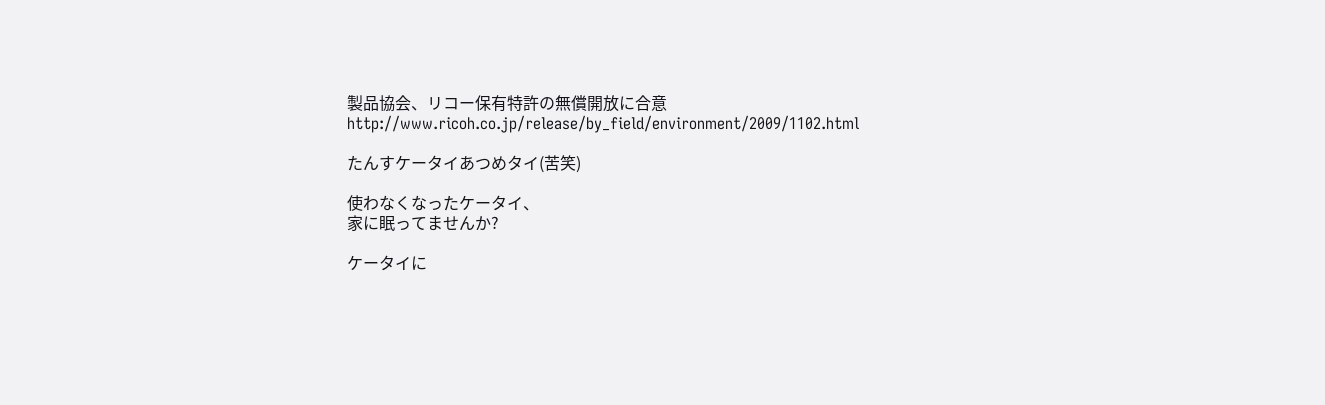製品協会、リコー保有特許の無償開放に合意
http://www.ricoh.co.jp/release/by_field/environment/2009/1102.html

たんすケータイあつめタイ(苦笑)

使わなくなったケータイ、
家に眠ってませんか?

ケータイに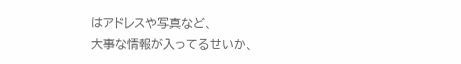はアドレスや写真など、
大事な情報が入ってるせいか、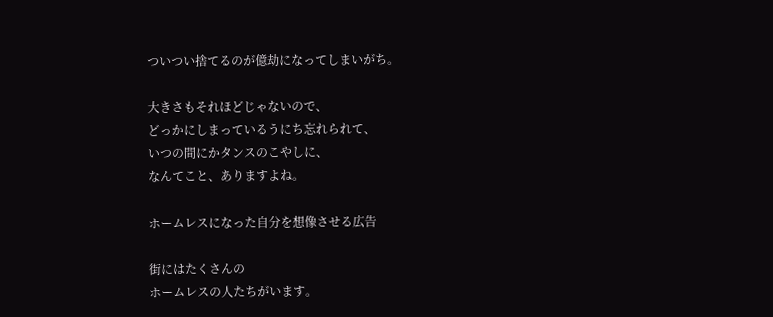ついつい捨てるのが億劫になってしまいがち。

大きさもそれほどじゃないので、
どっかにしまっているうにち忘れられて、
いつの間にかタンスのこやしに、
なんてこと、ありますよね。

ホームレスになった自分を想像させる広告

街にはたくさんの
ホームレスの人たちがいます。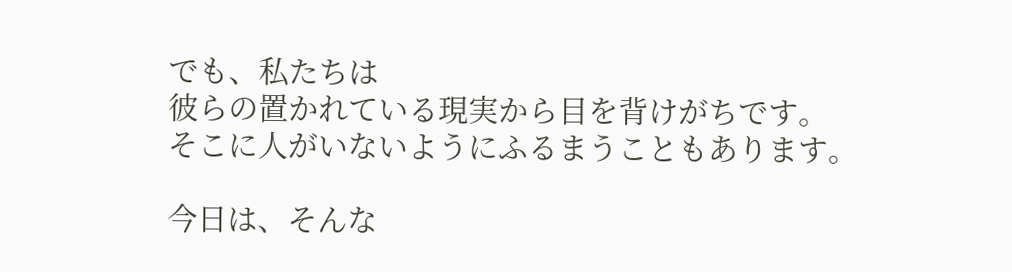でも、私たちは
彼らの置かれている現実から目を背けがちです。
そこに人がいないようにふるまうこともあります。

今日は、そんな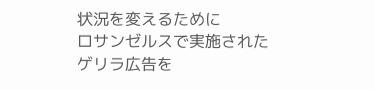状況を変えるために
ロサンゼルスで実施されたゲリラ広告を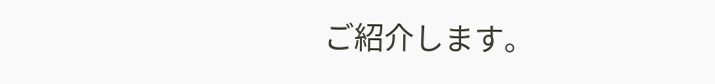ご紹介します。